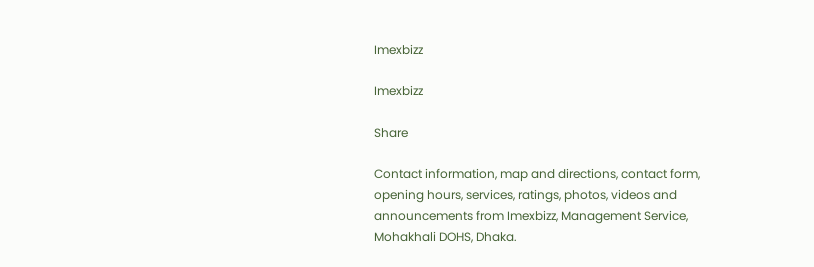Imexbizz

Imexbizz

Share

Contact information, map and directions, contact form, opening hours, services, ratings, photos, videos and announcements from Imexbizz, Management Service, Mohakhali DOHS, Dhaka.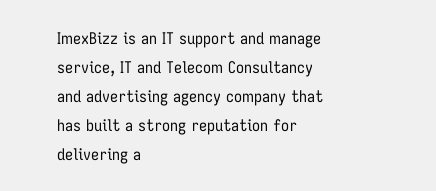ImexBizz is an IT support and manage service, IT and Telecom Consultancy and advertising agency company that has built a strong reputation for delivering a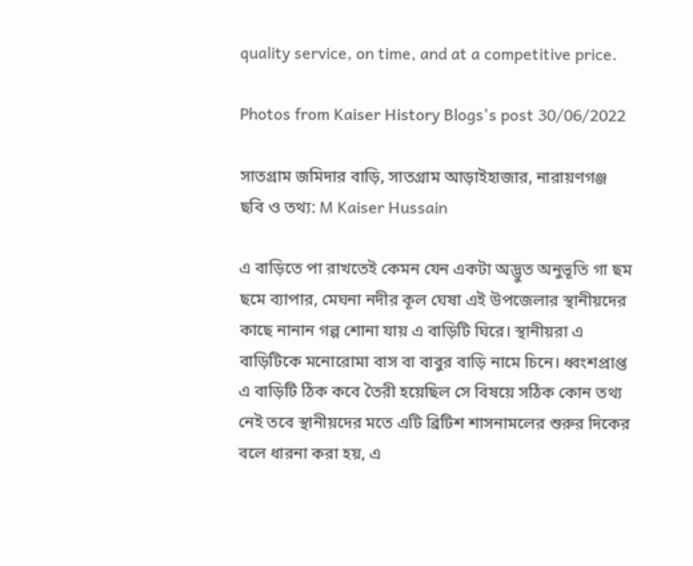quality service, on time, and at a competitive price.

Photos from Kaiser History Blogs's post 30/06/2022

সাতগ্রাম জমিদার বাড়ি, সাতগ্রাম আড়াইহাজার, নারায়ণগঞ্জ
ছবি ও তথ্য: M Kaiser Hussain

এ বাড়িতে পা রাখতেই কেমন যেন একটা অদ্ভুত অনুভূতি গা ছম ছমে ব্যাপার, মেঘনা নদীর কূল ঘেষা এই উপজেলার স্থানীয়দের কাছে নানান গল্প শোনা যায় এ বাড়িটি ঘিরে। স্থানীয়রা এ বাড়িটিকে মনোরোমা বাস বা বাবুর বাড়ি নামে চিনে। ধ্বংশপ্রাপ্ত এ বাড়িটি ঠিক কবে তৈরী হয়েছিল সে বিষয়ে সঠিক কোন তথ্য নেই তবে স্থানীয়দের মতে এটি ব্রিটিশ শাসনামলের শুরুর দিকের বলে ধারনা করা হয়, এ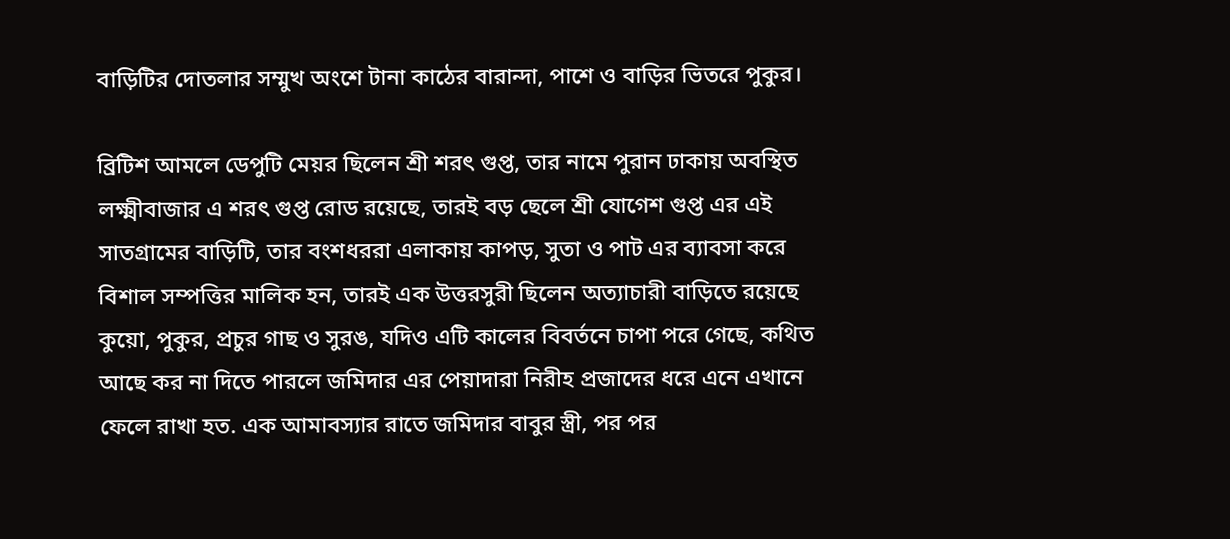বাড়িটির দোতলার সম্মুখ অংশে টানা কাঠের বারান্দা, পাশে ও বাড়ির ভিতরে পুকুর।

ব্রিটিশ আমলে ডেপুটি মেয়র ছিলেন শ্রী শরৎ গুপ্ত, তার নামে পুরান ঢাকায় অবস্থিত লক্ষ্মীবাজার এ শরৎ গুপ্ত রোড রয়েছে, তারই বড় ছেলে শ্রী যোগেশ গুপ্ত এর এই সাতগ্রামের বাড়িটি, তার বংশধররা এলাকায় কাপড়, সুতা ও পাট এর ব্যাবসা করে বিশাল সম্পত্তির মালিক হন, তারই এক উত্তরসুরী ছিলেন অত্যাচারী বাড়িতে রয়েছে কুয়ো, পুকুর, প্রচুর গাছ ও সুরঙ, যদিও এটি কালের বিবর্তনে চাপা পরে গেছে, কথিত আছে কর না দিতে পারলে জমিদার এর পেয়াদারা নিরীহ প্রজাদের ধরে এনে এখানে ফেলে রাখা হত. এক আমাবস্যার রাতে জমিদার বাবুর স্ত্রী, পর পর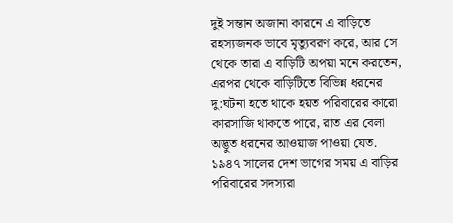দুই সন্তান অজানা কারনে এ বাড়িতে রহস্যজনক ভাবে মৃত্যুবরণ করে, আর সে থেকে তারা এ বাড়িটি অপয়া মনে করতেন, এরপর থেকে বাড়িটিতে বিভিন্ন ধরনের দু:ঘটনা হতে থাকে হয়ত পরিবারের কারো কারসাজি থাকতে পারে, রাত এর বেলা অদ্ভুত ধরনের আওয়াজ পাওয়া যেত. ১৯৪৭ সালের দেশ ভাগের সময় এ বাড়ির পরিবারের সদস্যরা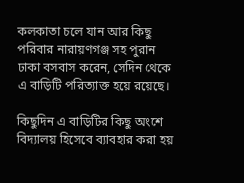কলকাতা চলে যান আর কিছু পরিবার নারায়ণগঞ্জ সহ পুরান ঢাকা বসবাস করেন, সেদিন থেকে এ বাড়িটি পরিত্যাক্ত হয়ে রয়েছে।

কিছুদিন এ বাড়িটির কিছু অংশে বিদ্যালয় হিসেবে ব্যাবহার করা হয়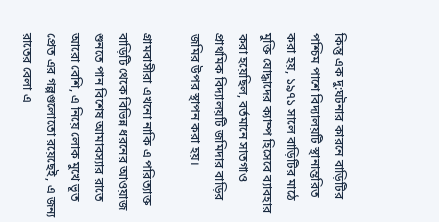কিন্তু এক দু:ঘটনার কারনে বাড়িটির পশ্চিম পাশে বিদ্যালয়টি স্থানান্তরিত করা হয়, ১৯৭১ সালে বাড়িটির মাঠে মুক্তি যোদ্ধাদের ক্যাম্প হিসেবে ব্যাবহার করা হয়েছিল, বর্তমানে সাতগাও প্রাথমিক বিদ্যালয়টি জমিদার বাড়ির জমির উপর স্থাপন করা হয়।

গ্রামবাসীরা এখনো নাকি এ পরিত্যাক্ত বাড়িটি থেকে বিভিন্ন ধরনের আওয়াজ শুনতে পান বিশেষ আমাবস্যার রাতে আরো বেশি, এ নিয়ে লোক মুখে ভূত প্রেত এর গল্পগুলোতো রয়েছেই, এ জন্য রাতের বেলা এ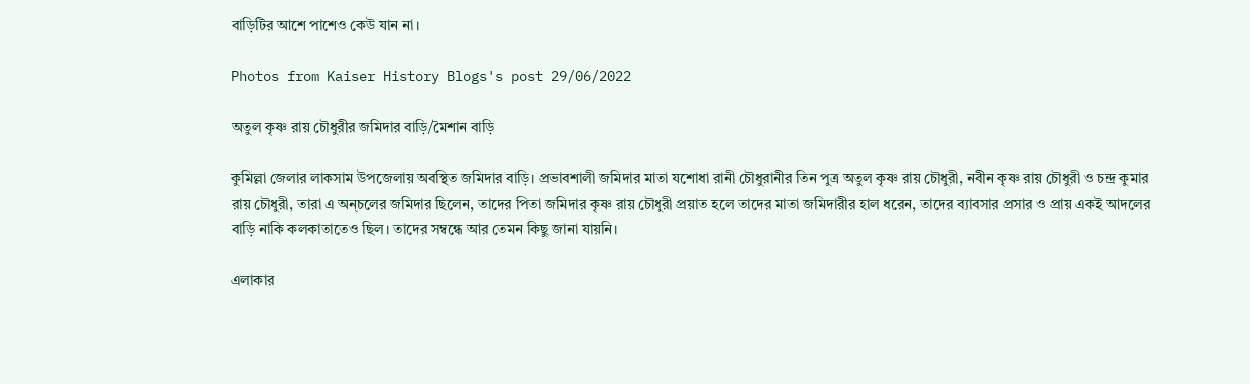বাড়িটির আশে পাশেও কেউ যান না।

Photos from Kaiser History Blogs's post 29/06/2022

অতুল কৃষ্ণ রায় চৌধুরীর জমিদার বাড়ি/মৈশান বাড়ি

কুমিল্লা জেলার লাকসাম উপজেলায় অবস্থিত জমিদার বাড়ি। প্রভাবশালী জমিদার মাতা যশোধা রানী চৌধুরানীর তিন পুত্র অতুল কৃষ্ণ রায় চৌধুরী, নবীন কৃষ্ণ রায় চৌধুরী ও চন্দ্র কুমার রায় চৌধুরী, তারা এ অন্চলের জমিদার ছিলেন, তাদের পিতা জমিদার কৃষ্ণ রায় চৌধুরী প্রয়াত হলে তাদের মাতা জমিদারীর হাল ধরেন, তাদের ব্যাবসার প্রসার ও প্রায় একই আদলের বাড়ি নাকি কলকাতাতেও ছিল। তাদের সম্বন্ধে আর তেমন কিছু জানা যায়নি।

এলাকার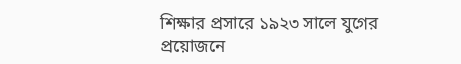শিক্ষার প্রসারে ১৯২৩ সালে যুগের প্রয়োজনে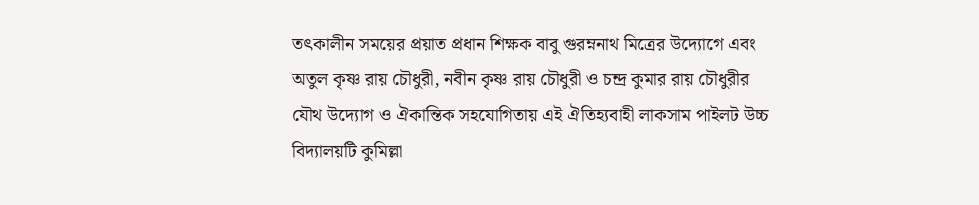তৎকালীন সময়ের প্রয়াত প্রধান শিক্ষক বাবু গুরম্ননাথ মিত্রের উদ্যোগে এবং অতুল কৃষ্ণ রায় চৌধুরী, নবীন কৃষ্ণ রায় চৌধুরী ও চন্দ্র কুমার রায় চৌধুরীর যৌথ উদ্যোগ ও ঐকান্তিক সহযোগিতায় এই ঐতিহ্যবাহী লাকসাম পাইলট উচ্চ বিদ্যালয়টি কুমিল্লা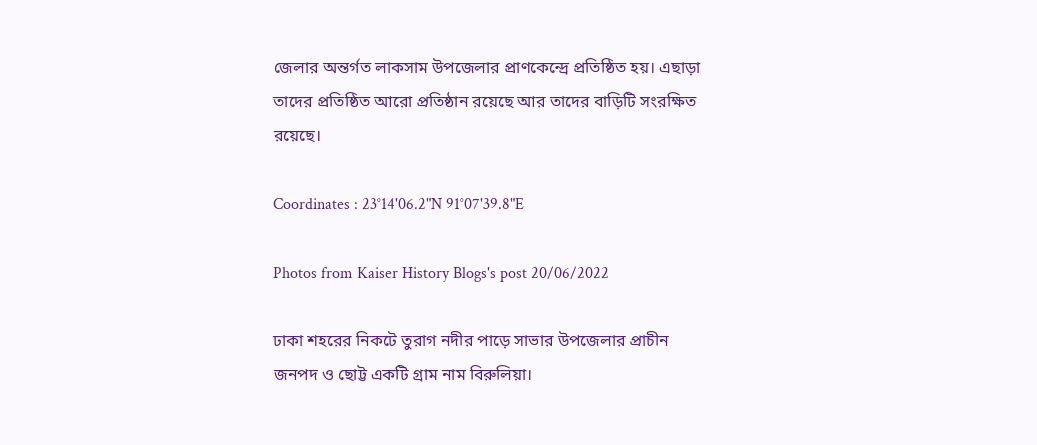জেলার অন্তর্গত লাকসাম উপজেলার প্রাণকেন্দ্রে প্রতিষ্ঠিত হয়। এছাড়া তাদের প্রতিষ্ঠিত আরো প্রতিষ্ঠান রয়েছে আর তাদের বাড়িটি সংরক্ষিত রয়েছে।

Coordinates : 23°14'06.2"N 91°07'39.8"E

Photos from Kaiser History Blogs's post 20/06/2022

ঢাকা শহরের নিকটে তুরাগ নদীর পাড়ে সাভার উপজেলার প্রাচীন জনপদ ও ছোট্ট একটি গ্রাম নাম বিরুলিয়া।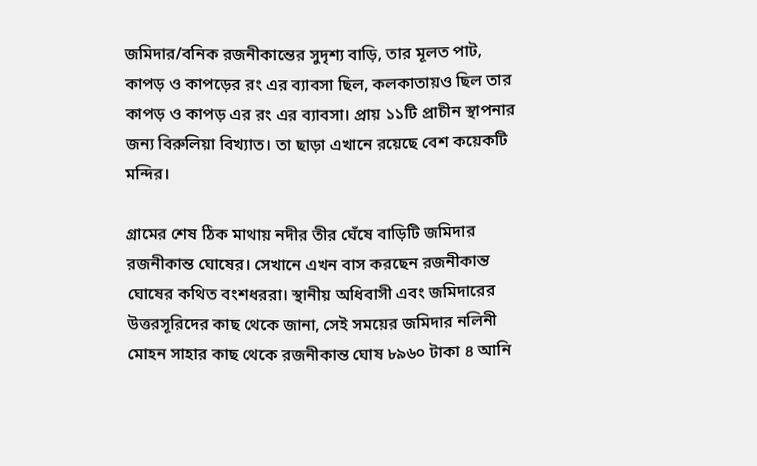জমিদার/বনিক রজনীকান্তের সুদৃশ্য বাড়ি, তার মূলত পাট, কাপড় ও কাপড়ের রং এর ব্যাবসা ছিল, কলকাতায়ও ছিল তার কাপড় ও কাপড় এর রং এর ব্যাবসা। প্রায় ১১টি প্রাচীন স্থাপনার জন্য বিরুলিয়া বিখ্যাত। তা ছাড়া এখানে রয়েছে বেশ কয়েকটি মন্দির।

গ্রামের শেষ ঠিক মাথায় নদীর তীর ঘেঁষে বাড়িটি জমিদার রজনীকান্ত ঘোষের। সেখানে এখন বাস করছেন রজনীকান্ত ঘোষের কথিত বংশধররা। স্থানীয় অধিবাসী এবং জমিদারের উত্তরসূরিদের কাছ থেকে জানা, সেই সময়ের জমিদার নলিনী মোহন সাহার কাছ থেকে রজনীকান্ত ঘোষ ৮৯৬০ টাকা ৪ আনি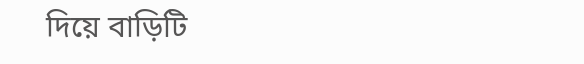দিয়ে বাড়িটি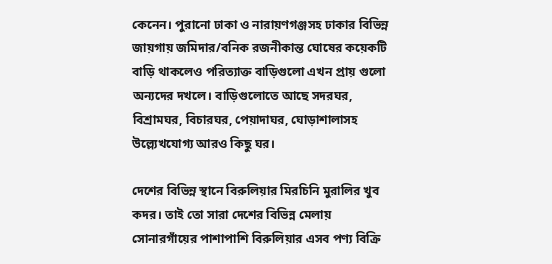কেনেন। পুরানো ঢাকা ও নারায়ণগঞ্জসহ ঢাকার বিভিন্ন জায়গায় জমিদার/বনিক রজনীকান্ত ঘোষের কয়েকটি বাড়ি থাকলেও পরিত্যাক্ত বাড়িগুলো এখন প্রায় গুলো অন্যদের দখলে। বাড়িগুলোতে আছে সদরঘর, বিশ্রামঘর, বিচারঘর, পেয়াদাঘর, ঘোড়াশালাসহ উল্ল্যেখযোগ্য আরও কিছু ঘর।

দেশের বিভিন্ন স্থানে বিরুলিয়ার মিরচিনি মুরালির খুব কদর। তাই তো সারা দেশের বিভিন্ন মেলায় সোনারগাঁয়ের পাশাপাশি বিরুলিয়ার এসব পণ্য বিক্রি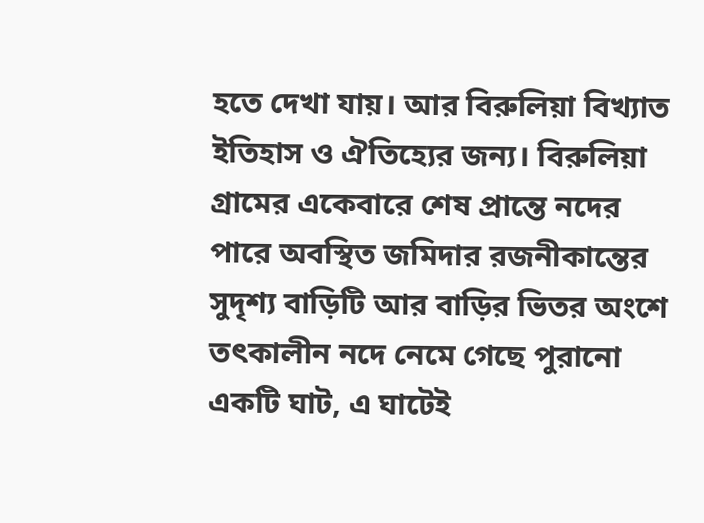হতে দেখা যায়। আর বিরুলিয়া বিখ্যাত ইতিহাস ও ঐতিহ্যের জন্য। বিরুলিয়া গ্রামের একেবারে শেষ প্রান্তে নদের পারে অবস্থিত জমিদার রজনীকান্তের সুদৃশ্য বাড়িটি আর বাড়ির ভিতর অংশে তৎকালীন নদে নেমে গেছে পুরানো একটি ঘাট, এ ঘাটেই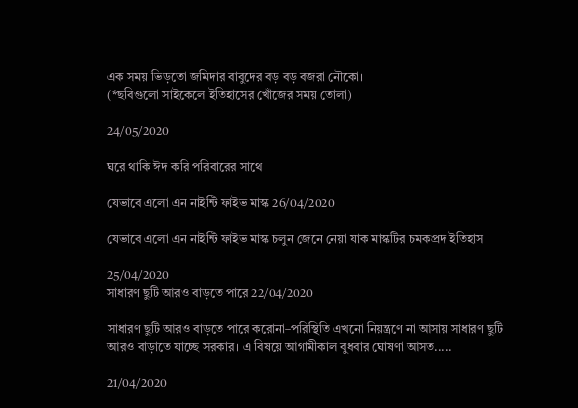এক সময় ভিড়তো জমিদার বাবুদের বড় বড় বজরা নৌকো।
(*ছবিগুলো সাইকেলে ইতিহাসের খোঁজের সময় তোলা)

24/05/2020

ঘরে থাকি ঈদ করি পরিবারের সাথে

যেভাবে এলো এন নাইন্টি ফাইভ মাস্ক 26/04/2020

যেভাবে এলো এন নাইন্টি ফাইভ মাস্ক চলুন জেনে নেয়া যাক মাস্কটির চমকপ্রদ ইতিহাস

25/04/2020
সাধারণ ছুটি আরও বাড়তে পারে 22/04/2020

সাধারণ ছুটি আরও বাড়তে পারে করোনা–পরিস্থিতি এখনো নিয়ন্ত্রণে না আসায় সাধারণ ছুটি আরও বাড়াতে যাচ্ছে সরকার। এ বিষয়ে আগামীকাল বুধবার ঘোষণা আসত.....

21/04/2020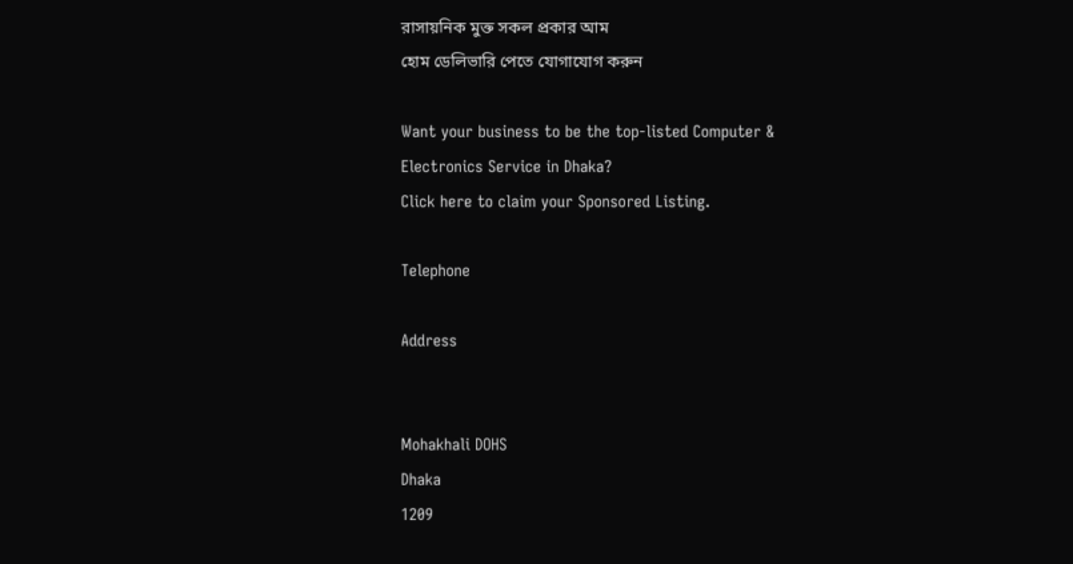রাসায়নিক মুক্ত সকল প্রকার আম
হোম ডেলিভারি পেতে যোগাযোগ করুন

Want your business to be the top-listed Computer & Electronics Service in Dhaka?
Click here to claim your Sponsored Listing.

Telephone

Address


Mohakhali DOHS
Dhaka
1209